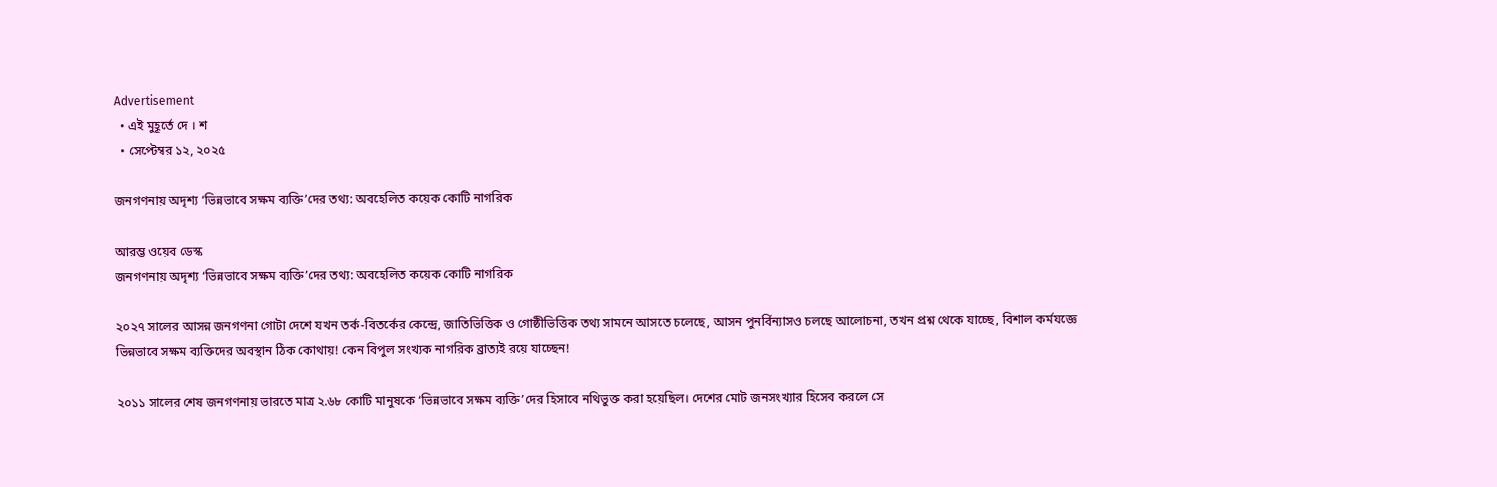Advertisement
  • এই মুহূর্তে দে । শ
  • সেপ্টেম্বর ১২, ২০২৫

জনগণনায় অদৃশ্য ‘ভিন্নভাবে সক্ষম ব্যক্তি’দের তথ্য: অবহেলিত কয়েক কোটি নাগরিক

আরম্ভ ওয়েব ডেস্ক
জনগণনায় অদৃশ্য ‘ভিন্নভাবে সক্ষম ব্যক্তি’দের তথ্য: অবহেলিত কয়েক কোটি নাগরিক

২০২৭ সালের আসন্ন জনগণনা গোটা দেশে যখন তর্ক-বিতর্কের কেন্দ্রে, জাতিভিত্তিক ও গোষ্ঠীভিত্তিক তথ্য সামনে আসতে চলেছে, আসন পুনর্বিন্যাসও চলছে আলোচনা, তখন প্রশ্ন থেকে যাচ্ছে, বিশাল কর্মযজ্ঞে ভিন্নভাবে সক্ষম ব্যক্তিদের অবস্থান ঠিক কোথায়! কেন বিপুল সংখ্যক নাগরিক ব্রাত্যই রয়ে যাচ্ছেন!

২০১১ সালের শেষ জনগণনায় ভারতে মাত্র ২.৬৮ কোটি মানুষকে ‘ভিন্নভাবে সক্ষম ব্যক্তি’দের হিসাবে নথিভুক্ত করা হয়েছিল। দেশের মোট জনসংখ্যার হিসেব করলে সে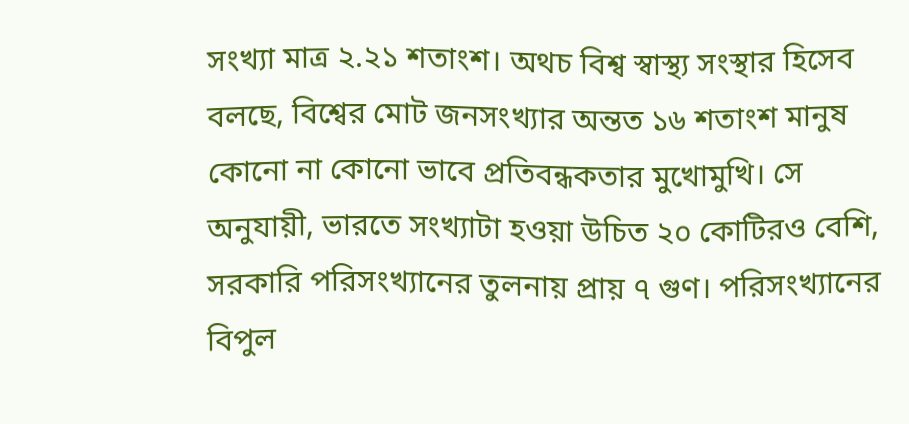সংখ্যা মাত্র ২.২১ শতাংশ। অথচ বিশ্ব স্বাস্থ্য সংস্থার হিসেব বলছে, বিশ্বের মোট জনসংখ্যার অন্তত ১৬ শতাংশ মানুষ কোনো না কোনো ভাবে প্রতিবন্ধকতার মুখোমুখি। সে অনুযায়ী, ভারতে সংখ্যাটা হওয়া উচিত ২০ কোটিরও বেশি, সরকারি পরিসংখ্যানের তুলনায় প্রায় ৭ গুণ। পরিসংখ্যানের বিপুল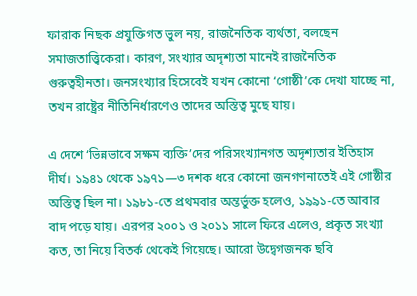ফারাক নিছক প্রযুক্তিগত ভুল নয়, রাজনৈতিক ব্যর্থতা, বলছেন সমাজতাত্ত্বিকেরা। কারণ, সংখ্যার অদৃশ্যতা মানেই রাজনৈতিক গুরুত্বহীনতা। জনসংখ্যার হিসেবেই যখন কোনো ‘গোষ্ঠী’কে দেখা যাচ্ছে না, তখন রাষ্ট্রের নীতিনির্ধারণেও তাদের অস্তিত্ব মুছে যায়।

এ দেশে ‘ভিন্নভাবে সক্ষম ব্যক্তি’দের পরিসংখ্যানগত অদৃশ্যতার ইতিহাস দীর্ঘ। ১৯৪১ থেকে ১৯৭১—৩ দশক ধরে কোনো জনগণনাতেই এই গোষ্ঠীর অস্তিত্ব ছিল না। ১৯৮১-তে প্রথমবার অন্তর্ভুক্ত হলেও, ১৯৯১-তে আবার বাদ পড়ে যায়। এরপর ২০০১ ও ২০১১ সালে ফিরে এলেও, প্রকৃত সংখ্যা কত, তা নিয়ে বিতর্ক থেকেই গিয়েছে। আরো উদ্বেগজনক ছবি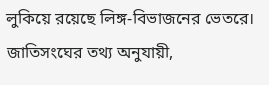লুকিয়ে রয়েছে লিঙ্গ-বিভাজনের ভেতরে। জাতিসংঘের তথ্য অনুযায়ী,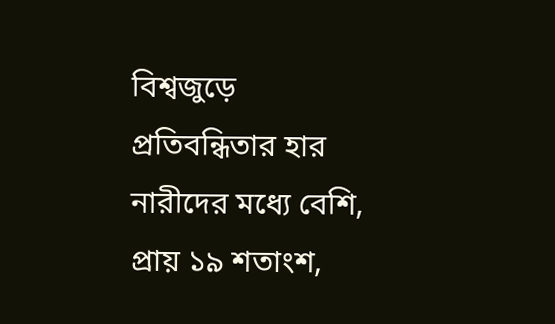বিশ্বজুড়ে প্রতিবন্ধিতার হার নারীদের মধ্যে বেশি, প্রায় ১৯ শতাংশ,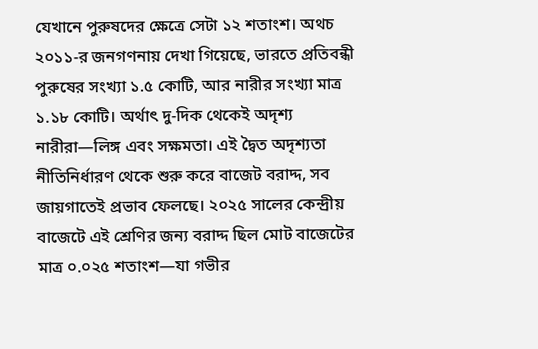যেখানে পুরুষদের ক্ষেত্রে সেটা ১২ শতাংশ। অথচ ২০১১-র জনগণনায় দেখা গিয়েছে, ভারতে প্রতিবন্ধী পুরুষের সংখ্যা ১.৫ কোটি, আর নারীর সংখ্যা মাত্র ১.১৮ কোটি। অর্থাৎ দু-দিক থেকেই অদৃশ্য নারীরা—লিঙ্গ এবং সক্ষমতা। এই দ্বৈত অদৃশ্যতা নীতিনির্ধারণ থেকে শুরু করে বাজেট বরাদ্দ, সব জায়গাতেই প্রভাব ফেলছে। ২০২৫ সালের কেন্দ্রীয় বাজেটে এই শ্রেণির জন্য বরাদ্দ ছিল মোট বাজেটের মাত্র ০.০২৫ শতাংশ—যা গভীর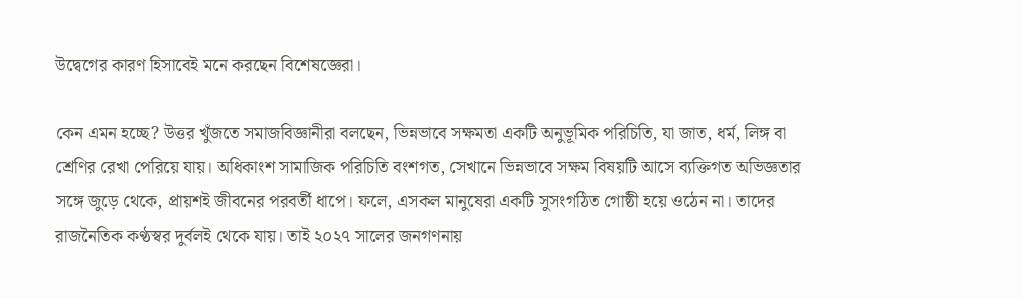উদ্বেগের কারণ হিসাবেই মনে করছেন বিশেষজ্ঞেরা।

কেন এমন হচ্ছে? উত্তর খুঁজতে সমাজবিজ্ঞানীরা বলছেন, ভিন্নভাবে সক্ষমতা একটি অনুভূমিক পরিচিতি, যা জাত, ধর্ম, লিঙ্গ বা শ্রেণির রেখা পেরিয়ে যায়। অধিকাংশ সামাজিক পরিচিতি বংশগত, সেখানে ভিন্নভাবে সক্ষম বিষয়টি আসে ব্যক্তিগত অভিজ্ঞতার সঙ্গে জুড়ে থেকে, প্রায়শই জীবনের পরবর্তী ধাপে। ফলে, এসকল মানুষেরা একটি সুসংগঠিত গোষ্ঠী হয়ে ওঠেন না। তাদের রাজনৈতিক কণ্ঠস্বর দুর্বলই থেকে যায়। তাই ২০২৭ সালের জনগণনায়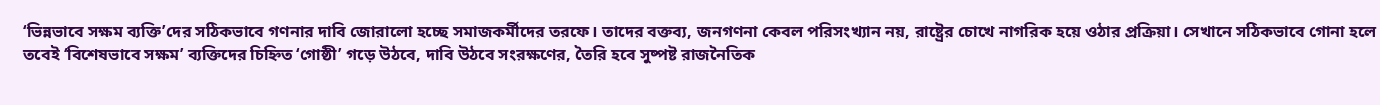‘ভিন্নভাবে সক্ষম ব্যক্তি’দের সঠিকভাবে গণনার দাবি জোরালো হচ্ছে সমাজকর্মীদের তরফে। তাদের বক্তব্য, জনগণনা কেবল পরিসংখ্যান নয়, রাষ্ট্রের চোখে নাগরিক হয়ে ওঠার প্রক্রিয়া। সেখানে সঠিকভাবে গোনা হলে তবেই ‘বিশেষভাবে সক্ষম’ ব্যক্তিদের চিহ্নিত ‘গোষ্ঠী’ গড়ে উঠবে, দাবি উঠবে সংরক্ষণের, তৈরি হবে সুষ্পষ্ট রাজনৈতিক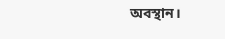অবস্থান।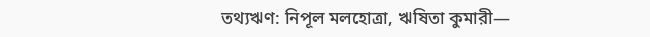তথ্যঋণ: নিপূল মলহোত্রা, ঋষিতা কুমারী—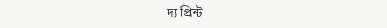দ্য প্রিন্ট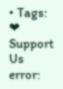• Tags:
❤ Support Us
error: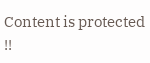Content is protected !!